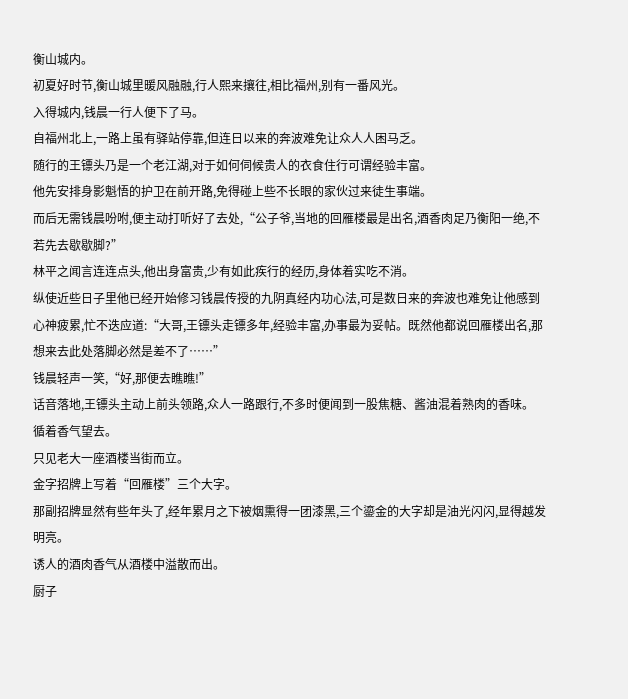衡山城内。
初夏好时节,衡山城里暖风融融,行人熙来攘往,相比福州,别有一番风光。
入得城内,钱晨一行人便下了马。
自福州北上,一路上虽有驿站停靠,但连日以来的奔波难免让众人人困马乏。
随行的王镖头乃是一个老江湖,对于如何伺候贵人的衣食住行可谓经验丰富。
他先安排身影魁悟的护卫在前开路,免得碰上些不长眼的家伙过来徒生事端。
而后无需钱晨吩咐,便主动打听好了去处,“公子爷,当地的回雁楼最是出名,酒香肉足乃衡阳一绝,不若先去歇歇脚?”
林平之闻言连连点头,他出身富贵,少有如此疾行的经历,身体着实吃不消。
纵使近些日子里他已经开始修习钱晨传授的九阴真经内功心法,可是数日来的奔波也难免让他感到心神疲累,忙不迭应道:“大哥,王镖头走镖多年,经验丰富,办事最为妥帖。既然他都说回雁楼出名,那想来去此处落脚必然是差不了……”
钱晨轻声一笑,“好,那便去瞧瞧!”
话音落地,王镖头主动上前头领路,众人一路跟行,不多时便闻到一股焦糖、酱油混着熟肉的香味。
循着香气望去。
只见老大一座酒楼当街而立。
金字招牌上写着“回雁楼”三个大字。
那副招牌显然有些年头了,经年累月之下被烟熏得一团漆黑,三个鎏金的大字却是油光闪闪,显得越发明亮。
诱人的酒肉香气从酒楼中溢散而出。
厨子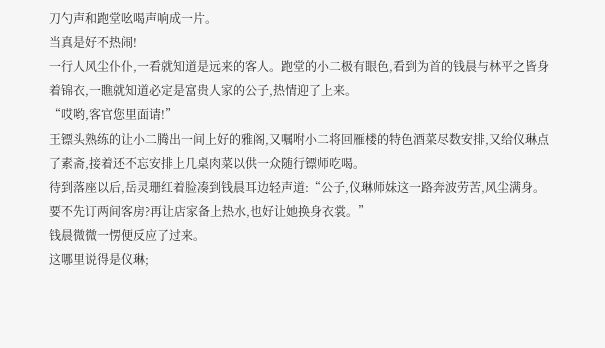刀勺声和跑堂吆喝声响成一片。
当真是好不热闹!
一行人风尘仆仆,一看就知道是远来的客人。跑堂的小二极有眼色,看到为首的钱晨与林平之皆身着锦衣,一瞧就知道必定是富贵人家的公子,热情迎了上来。
“哎哟,客官您里面请!”
王镖头熟练的让小二腾出一间上好的雅阁,又嘱咐小二将回雁楼的特色酒菜尽数安排,又给仪琳点了素斋,接着还不忘安排上几桌肉菜以供一众随行镖师吃喝。
待到落座以后,岳灵珊红着脸凑到钱晨耳边轻声道:“公子,仪琳师妹这一路奔波劳苦,风尘满身。要不先订两间客房?再让店家备上热水,也好让她换身衣裳。”
钱晨微微一愣便反应了过来。
这哪里说得是仪琳;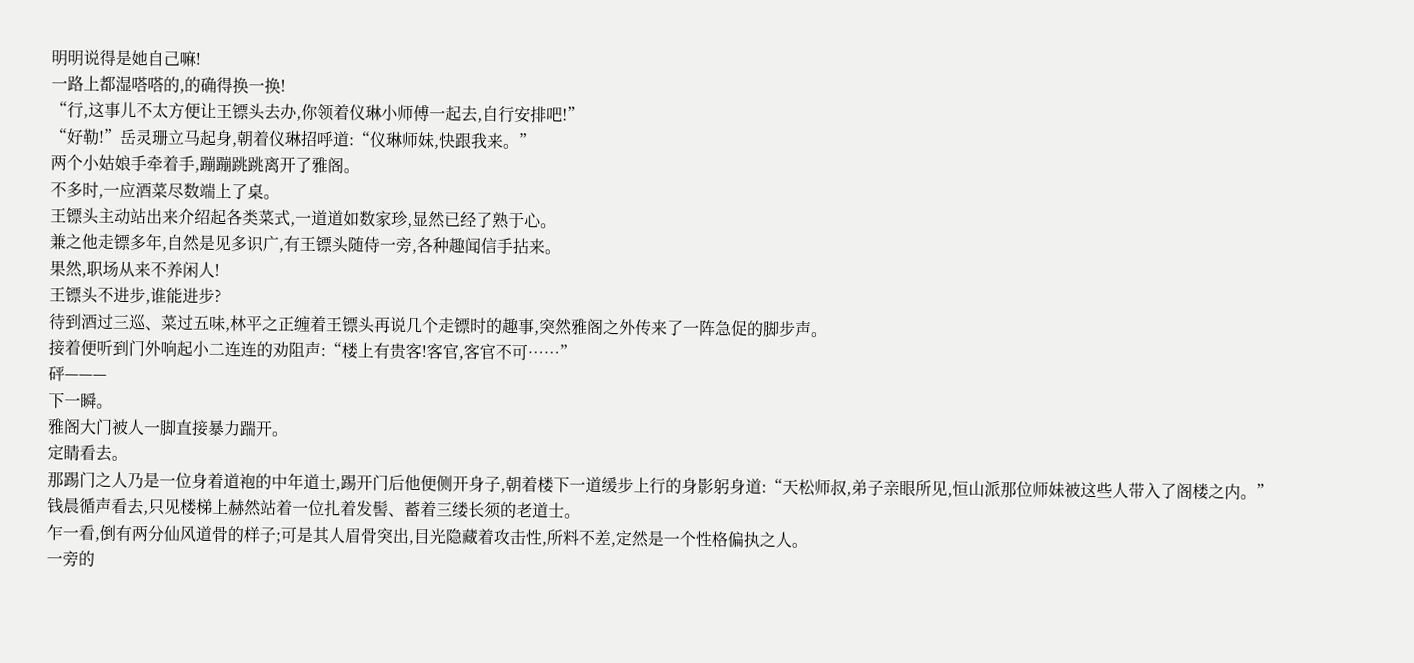明明说得是她自己嘛!
一路上都湿嗒嗒的,的确得换一换!
“行,这事儿不太方便让王镖头去办,你领着仪琳小师傅一起去,自行安排吧!”
“好勒!”岳灵珊立马起身,朝着仪琳招呼道:“仪琳师妹,快跟我来。”
两个小姑娘手牵着手,蹦蹦跳跳离开了雅阁。
不多时,一应酒菜尽数端上了桌。
王镖头主动站出来介绍起各类菜式,一道道如数家珍,显然已经了熟于心。
兼之他走镖多年,自然是见多识广,有王镖头随侍一旁,各种趣闻信手拈来。
果然,职场从来不养闲人!
王镖头不进步,谁能进步?
待到酒过三巡、菜过五味,林平之正缠着王镖头再说几个走镖时的趣事,突然雅阁之外传来了一阵急促的脚步声。
接着便听到门外响起小二连连的劝阻声:“楼上有贵客!客官,客官不可……”
砰———
下一瞬。
雅阁大门被人一脚直接暴力踹开。
定睛看去。
那踢门之人乃是一位身着道袍的中年道士,踢开门后他便侧开身子,朝着楼下一道缓步上行的身影躬身道:“天松师叔,弟子亲眼所见,恒山派那位师妹被这些人带入了阁楼之内。”
钱晨循声看去,只见楼梯上赫然站着一位扎着发髻、蓄着三缕长须的老道士。
乍一看,倒有两分仙风道骨的样子;可是其人眉骨突出,目光隐藏着攻击性,所料不差,定然是一个性格偏执之人。
一旁的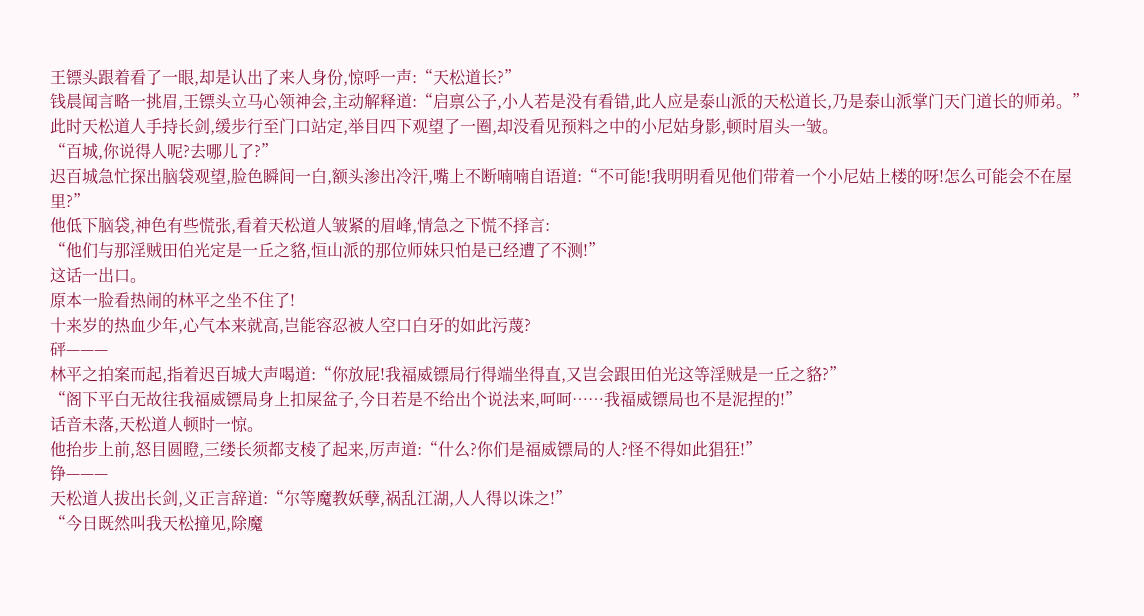王镖头跟着看了一眼,却是认出了来人身份,惊呼一声:“天松道长?”
钱晨闻言略一挑眉,王镖头立马心领神会,主动解释道:“启禀公子,小人若是没有看错,此人应是泰山派的天松道长,乃是泰山派掌门天门道长的师弟。”
此时天松道人手持长剑,缓步行至门口站定,举目四下观望了一圈,却没看见预料之中的小尼姑身影,顿时眉头一皱。
“百城,你说得人呢?去哪儿了?”
迟百城急忙探出脑袋观望,脸色瞬间一白,额头渗出冷汗,嘴上不断喃喃自语道:“不可能!我明明看见他们带着一个小尼姑上楼的呀!怎么可能会不在屋里?”
他低下脑袋,神色有些慌张,看着天松道人皱紧的眉峰,情急之下慌不择言:
“他们与那淫贼田伯光定是一丘之貉,恒山派的那位师妹只怕是已经遭了不测!”
这话一出口。
原本一脸看热闹的林平之坐不住了!
十来岁的热血少年,心气本来就高,岂能容忍被人空口白牙的如此污蔑?
砰———
林平之拍案而起,指着迟百城大声喝道:“你放屁!我福威镖局行得端坐得直,又岂会跟田伯光这等淫贼是一丘之貉?”
“阁下平白无故往我福威镖局身上扣屎盆子,今日若是不给出个说法来,呵呵……我福威镖局也不是泥捏的!”
话音未落,天松道人顿时一惊。
他抬步上前,怒目圆瞪,三缕长须都支棱了起来,厉声道:“什么?你们是福威镖局的人?怪不得如此猖狂!”
铮———
天松道人拔出长剑,义正言辞道:“尔等魔教妖孽,祸乱江湖,人人得以诛之!”
“今日既然叫我天松撞见,除魔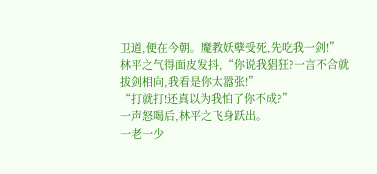卫道,便在今朝。魔教妖孽受死,先吃我一剑!”
林平之气得面皮发抖,“你说我猖狂?一言不合就拔剑相向,我看是你太嚣张!”
“打就打!还真以为我怕了你不成?”
一声怒喝后,林平之飞身跃出。
一老一少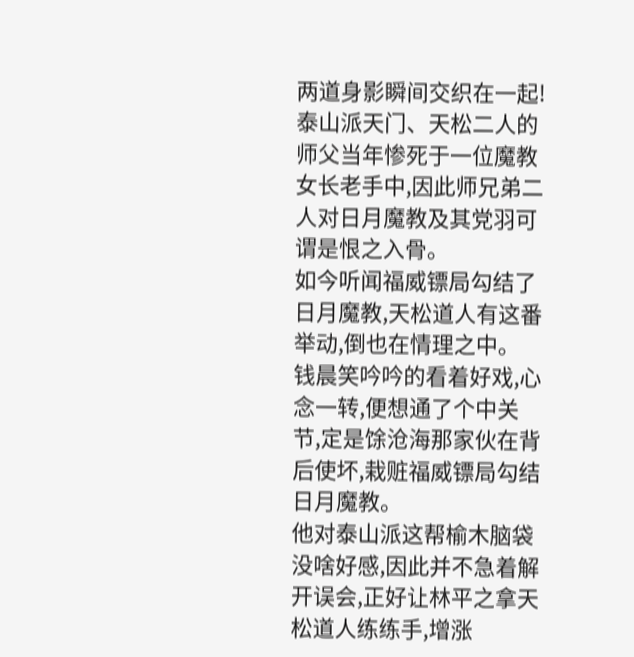两道身影瞬间交织在一起!
泰山派天门、天松二人的师父当年惨死于一位魔教女长老手中,因此师兄弟二人对日月魔教及其党羽可谓是恨之入骨。
如今听闻福威镖局勾结了日月魔教,天松道人有这番举动,倒也在情理之中。
钱晨笑吟吟的看着好戏,心念一转,便想通了个中关节,定是馀沧海那家伙在背后使坏,栽赃福威镖局勾结日月魔教。
他对泰山派这帮榆木脑袋没啥好感,因此并不急着解开误会,正好让林平之拿天松道人练练手,增涨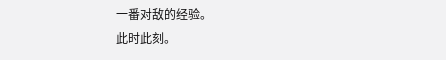一番对敌的经验。
此时此刻。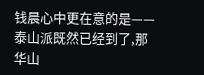钱晨心中更在意的是——
泰山派既然已经到了,那华山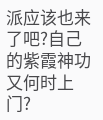派应该也来了吧?自己的紫霞神功又何时上门?